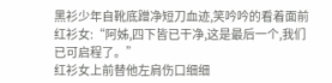黑衫少年自靴底蹭净短刀血迹,笑吟吟的看着面前红衫女:“阿姊,四下皆已干净,这是最后一个,我们已可启程了。”
红衫女上前替他左肩伤口细细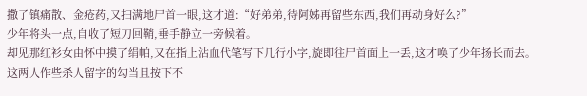撒了镇痛散、金疮药,又扫满地尸首一眼,这才道:“好弟弟,待阿姊再留些东西,我们再动身好么?”
少年将头一点,自收了短刀回鞘,垂手静立一旁候着。
却见那红衫女由怀中摸了绢帕,又在指上沾血代笔写下几行小字,旋即往尸首面上一丢,这才唤了少年扬长而去。
这两人作些杀人留字的勾当且按下不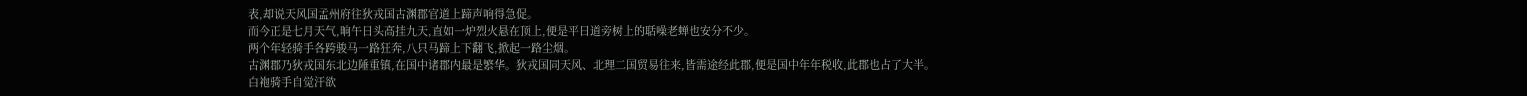表,却说天风国孟州府往狄戎国古渊郡官道上蹄声响得急促。
而今正是七月天气,晌午日头高挂九天,直如一炉烈火悬在顶上,便是平日道旁树上的聒噪老蝉也安分不少。
两个年轻骑手各跨骏马一路狂奔,八只马蹄上下翻飞,掀起一路尘烟。
古渊郡乃狄戎国东北边陲重镇,在国中诸郡内最是繁华。狄戎国同天风、北理二国贸易往来,皆需途经此郡,便是国中年年税收,此郡也占了大半。
白袍骑手自觉汗欲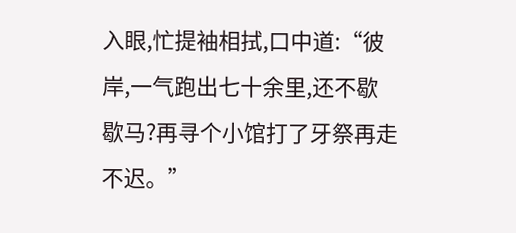入眼,忙提袖相拭,口中道:“彼岸,一气跑出七十余里,还不歇歇马?再寻个小馆打了牙祭再走不迟。”